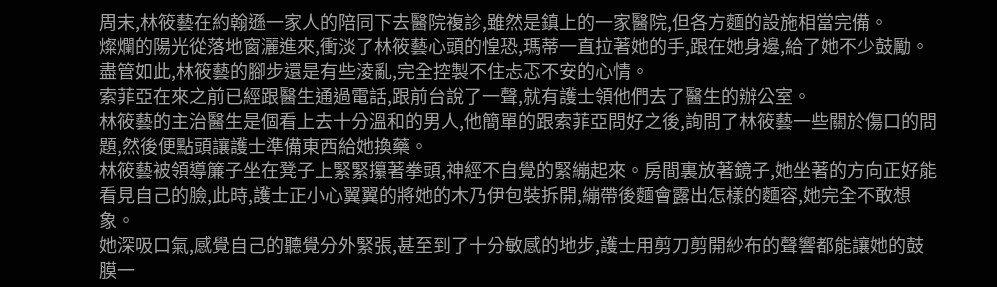周末,林筱藝在約翰遜一家人的陪同下去醫院複診,雖然是鎮上的一家醫院,但各方麵的設施相當完備。
燦爛的陽光從落地窗灑進來,衝淡了林筱藝心頭的惶恐,瑪蒂一直拉著她的手,跟在她身邊,給了她不少鼓勵。
盡管如此,林筱藝的腳步還是有些淩亂,完全控製不住忐忑不安的心情。
索菲亞在來之前已經跟醫生通過電話,跟前台說了一聲,就有護士領他們去了醫生的辦公室。
林筱藝的主治醫生是個看上去十分溫和的男人,他簡單的跟索菲亞問好之後,詢問了林筱藝一些關於傷口的問題,然後便點頭讓護士準備東西給她換藥。
林筱藝被領導簾子坐在凳子上緊緊攥著拳頭,神經不自覺的緊繃起來。房間裏放著鏡子,她坐著的方向正好能看見自己的臉,此時,護士正小心翼翼的將她的木乃伊包裝拆開,繃帶後麵會露出怎樣的麵容,她完全不敢想象。
她深吸口氣,感覺自己的聽覺分外緊張,甚至到了十分敏感的地步,護士用剪刀剪開紗布的聲響都能讓她的鼓膜一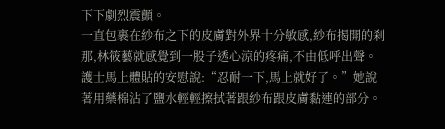下下劇烈震顫。
一直包裹在紗布之下的皮膚對外界十分敏感,紗布揭開的刹那,林筱藝就感覺到一股子透心涼的疼痛,不由低呼出聲。
護士馬上體貼的安慰說:“忍耐一下,馬上就好了。”她說著用藥棉沾了鹽水輕輕擦拭著跟紗布跟皮膚黏連的部分。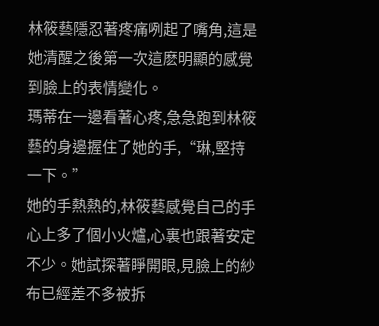林筱藝隱忍著疼痛咧起了嘴角,這是她清醒之後第一次這麽明顯的感覺到臉上的表情變化。
瑪蒂在一邊看著心疼,急急跑到林筱藝的身邊握住了她的手,“琳,堅持一下。”
她的手熱熱的,林筱藝感覺自己的手心上多了個小火爐,心裏也跟著安定不少。她試探著睜開眼,見臉上的紗布已經差不多被拆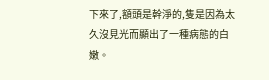下來了,額頭是幹淨的,隻是因為太久沒見光而顯出了一種病態的白嫩。